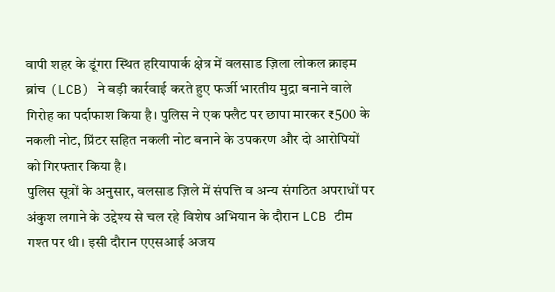वापी शहर के डूंगरा स्थित हरियापार्क क्षेत्र में वलसाड ज़िला लोकल क्राइम ब्रांच (LCB) ने बड़ी कार्रवाई करते हुए फर्जी भारतीय मुद्रा बनाने वाले गिरोह का पर्दाफाश किया है। पुलिस ने एक फ्लैट पर छापा मारकर ₹500 के नकली नोट, प्रिंटर सहित नकली नोट बनाने के उपकरण और दो आरोपियों को गिरफ्तार किया है।
पुलिस सूत्रों के अनुसार, वलसाड ज़िले में संपत्ति व अन्य संगठित अपराधों पर अंकुश लगाने के उद्देश्य से चल रहे विशेष अभियान के दौरान LCB टीम गश्त पर थी। इसी दौरान एएसआई अजय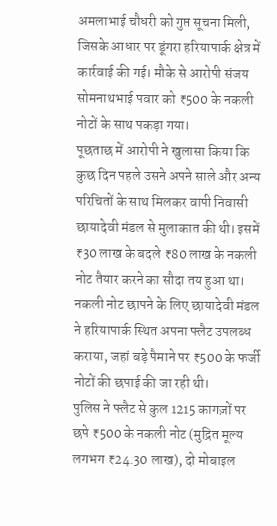अमलाभाई चौधरी को गुप्त सूचना मिली, जिसके आधार पर डूंगरा हरियापार्क क्षेत्र में कार्रवाई की गई। मौके से आरोपी संजय सोमनाथभाई पवार को ₹500 के नकली नोटों के साथ पकड़ा गया।
पूछताछ में आरोपी ने खुलासा किया कि कुछ दिन पहले उसने अपने साले और अन्य परिचितों के साथ मिलकर वापी निवासी छायादेवी मंडल से मुलाकात की थी। इसमें ₹30 लाख के बदले ₹80 लाख के नकली नोट तैयार करने का सौदा तय हुआ था। नकली नोट छापने के लिए छायादेवी मंडल ने हरियापार्क स्थित अपना फ्लैट उपलब्ध कराया, जहां बड़े पैमाने पर ₹500 के फर्जी नोटों की छपाई की जा रही थी।
पुलिस ने फ्लैट से कुल 1215 कागज़ों पर छपे ₹500 के नकली नोट (मुद्रित मूल्य लगभग ₹24.30 लाख), दो मोबाइल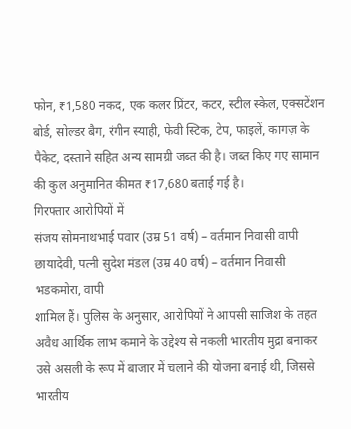फोन, ₹1,580 नकद, एक कलर प्रिंटर, कटर, स्टील स्केल, एक्सटेंशन बोर्ड, सोल्डर बैग, रंगीन स्याही, फेवी स्टिक, टेप, फाइलें, कागज़ के पैकेट, दस्ताने सहित अन्य सामग्री जब्त की है। जब्त किए गए सामान की कुल अनुमानित कीमत ₹17,680 बताई गई है।
गिरफ्तार आरोपियों में
संजय सोमनाथभाई पवार (उम्र 51 वर्ष) – वर्तमान निवासी वापी
छायादेवी, पत्नी सुदेश मंडल (उम्र 40 वर्ष) – वर्तमान निवासी भडकमोरा, वापी
शामिल हैं। पुलिस के अनुसार, आरोपियों ने आपसी साजिश के तहत अवैध आर्थिक लाभ कमाने के उद्देश्य से नकली भारतीय मुद्रा बनाकर उसे असली के रूप में बाजार में चलाने की योजना बनाई थी, जिससे भारतीय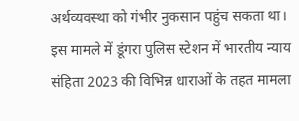अर्थव्यवस्था को गंभीर नुकसान पहुंच सकता था।
इस मामले में डूंगरा पुलिस स्टेशन में भारतीय न्याय संहिता 2023 की विभिन्न धाराओं के तहत मामला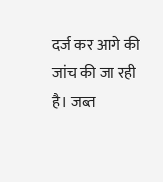दर्ज कर आगे की जांच की जा रही है। जब्त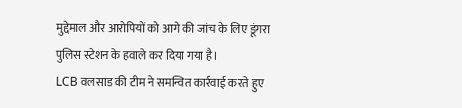मुद्देमाल और आरोपियों को आगे की जांच के लिए डूंगरा पुलिस स्टेशन के हवाले कर दिया गया है।
LCB वलसाड की टीम ने समन्वित कार्रवाई करते हुए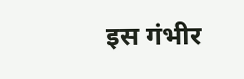इस गंभीर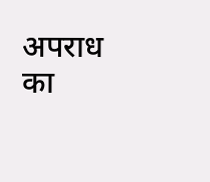अपराध का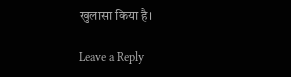खुलासा किया है।

Leave a Reply